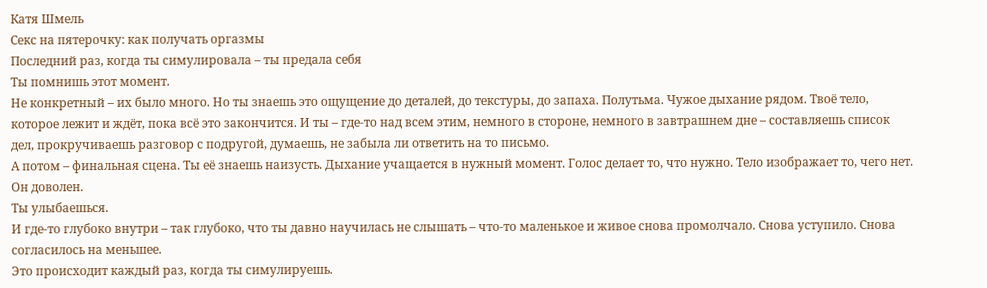Катя Шмель
Секс на пятерочку: как получать оргазмы
Последний раз, когда ты симулировала – ты предала себя
Ты помнишь этот момент.
Не конкретный – их было много. Но ты знаешь это ощущение до деталей, до текстуры, до запаха. Полутьма. Чужое дыхание рядом. Твоё тело, которое лежит и ждёт, пока всё это закончится. И ты – где-то над всем этим, немного в стороне, немного в завтрашнем дне – составляешь список дел, прокручиваешь разговор с подругой, думаешь, не забыла ли ответить на то письмо.
А потом – финальная сцена. Ты её знаешь наизусть. Дыхание учащается в нужный момент. Голос делает то, что нужно. Тело изображает то, чего нет.
Он доволен.
Ты улыбаешься.
И где-то глубоко внутри – так глубоко, что ты давно научилась не слышать – что-то маленькое и живое снова промолчало. Снова уступило. Снова согласилось на меньшее.
Это происходит каждый раз, когда ты симулируешь.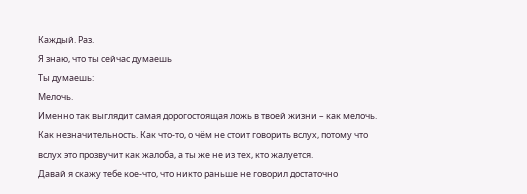Каждый. Раз.
Я знаю, что ты сейчас думаешь
Ты думаешь:
Мелочь.
Именно так выглядит самая дорогостоящая ложь в твоей жизни – как мелочь. Как незначительность. Как что-то, о чём не стоит говорить вслух, потому что вслух это прозвучит как жалоба, а ты же не из тех, кто жалуется.
Давай я скажу тебе кое-что, что никто раньше не говорил достаточно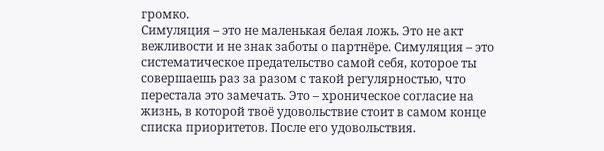громко.
Симуляция – это не маленькая белая ложь. Это не акт вежливости и не знак заботы о партнёре. Симуляция – это систематическое предательство самой себя, которое ты совершаешь раз за разом с такой регулярностью, что перестала это замечать. Это – хроническое согласие на жизнь, в которой твоё удовольствие стоит в самом конце списка приоритетов. После его удовольствия.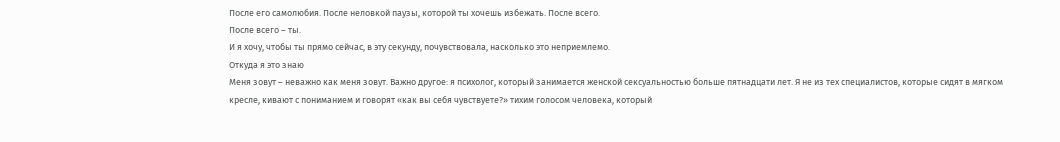После его самолюбия. После неловкой паузы, которой ты хочешь избежать. После всего.
После всего – ты.
И я хочу, чтобы ты прямо сейчас, в эту секунду, почувствовала, насколько это неприемлемо.
Откуда я это знаю
Меня зовут – неважно как меня зовут. Важно другое: я психолог, который занимается женской сексуальностью больше пятнадцати лет. Я не из тех специалистов, которые сидят в мягком кресле, кивают с пониманием и говорят «как вы себя чувствуете?» тихим голосом человека, который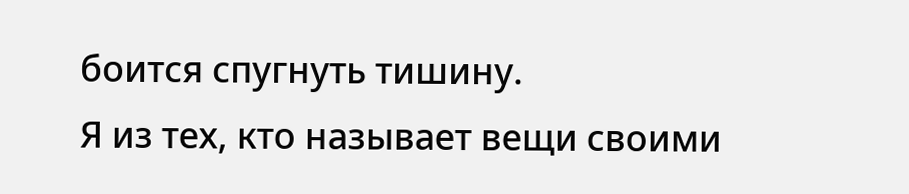боится спугнуть тишину.
Я из тех, кто называет вещи своими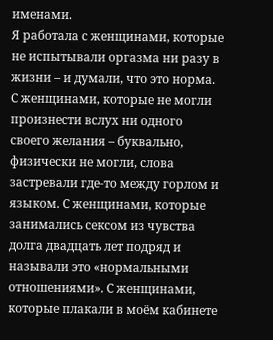именами.
Я работала с женщинами, которые не испытывали оргазма ни разу в жизни – и думали, что это норма. С женщинами, которые не могли произнести вслух ни одного своего желания – буквально, физически не могли, слова застревали где-то между горлом и языком. С женщинами, которые занимались сексом из чувства долга двадцать лет подряд и называли это «нормальными отношениями». С женщинами, которые плакали в моём кабинете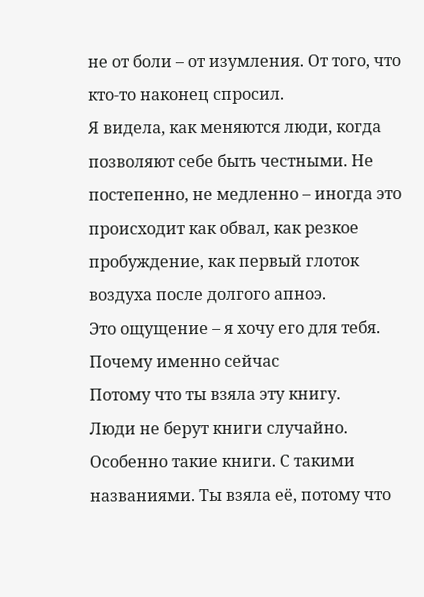не от боли – от изумления. От того, что кто-то наконец спросил.
Я видела, как меняются люди, когда позволяют себе быть честными. Не постепенно, не медленно – иногда это происходит как обвал, как резкое пробуждение, как первый глоток воздуха после долгого апноэ.
Это ощущение – я хочу его для тебя.
Почему именно сейчас
Потому что ты взяла эту книгу.
Люди не берут книги случайно. Особенно такие книги. С такими названиями. Ты взяла её, потому что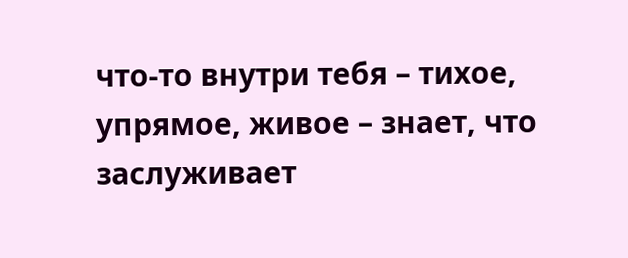что-то внутри тебя – тихое, упрямое, живое – знает, что заслуживает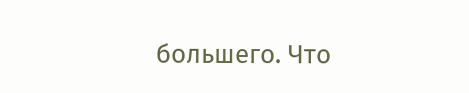большего. Что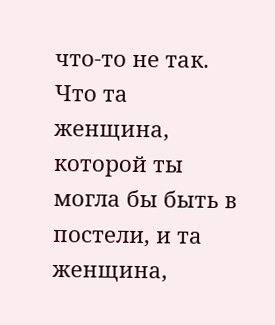что-то не так. Что та женщина, которой ты могла бы быть в постели, и та женщина,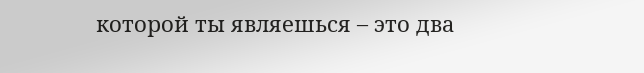которой ты являешься – это два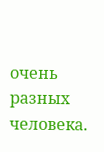очень разных человека.